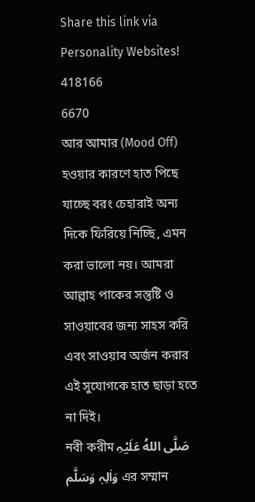Share this link via
Personality Websites!
418166
6670
আর আমার (Mood Off) হওয়ার কারণে হাত পিছে যাচ্ছে বরং চেহারাই অন্য দিকে ফিরিয়ে নিচ্ছি, এমন করা ভালো নয়। আমরা আল্লাহ পাকের সন্তুষ্টি ও সাওয়াবের জন্য সাহস করি এবং সাওয়াব অর্জন করার এই সুযোগকে হাত ছাড়া হতে না দিই।
নবী করীম صَلَّی اللهُ عَلَیْہِ وَاٰلِہٖ وَسَلَّم এর সম্মান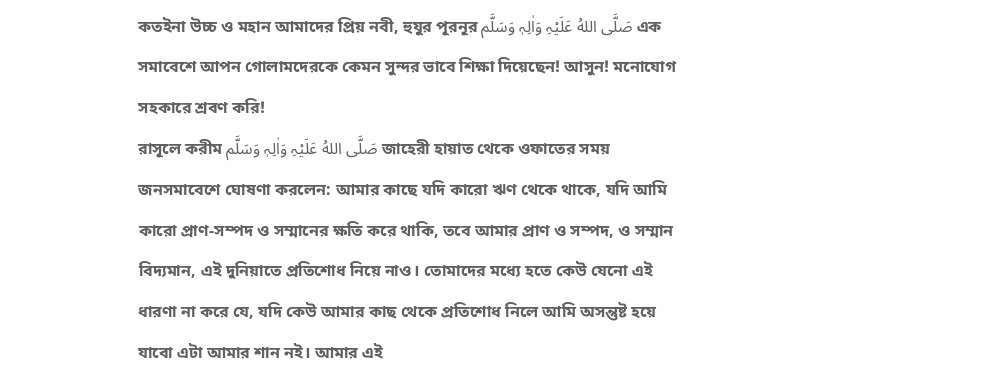কতইনা উচ্চ ও মহান আমাদের প্রিয় নবী, হুযুর পূরনূর صَلَّی اللهُ عَلَیْہِ وَاٰلِہٖ وَسَلَّم এক সমাবেশে আপন গোলামদেরকে কেমন সুন্দর ভাবে শিক্ষা দিয়েছেন! আসুন! মনোযোগ সহকারে শ্রবণ করি!
রাসূলে করীম صَلَّی اللهُ عَلَیْہِ وَاٰلِہٖ وَسَلَّم জাহেরী হায়াত থেকে ওফাতের সময় জনসমাবেশে ঘোষণা করলেন: আমার কাছে যদি কারো ঋণ থেকে থাকে, যদি আমি কারো প্রাণ-সম্পদ ও সম্মানের ক্ষতি করে থাকি, তবে আমার প্রাণ ও সম্পদ, ও সম্মান বিদ্যমান, এই দুনিয়াতে প্রতিশোধ নিয়ে নাও। তোমাদের মধ্যে হতে কেউ যেনো এই ধারণা না করে যে, যদি কেউ আমার কাছ থেকে প্রতিশোধ নিলে আমি অসন্তুষ্ট হয়ে যাবো এটা আমার শান নই। আমার এই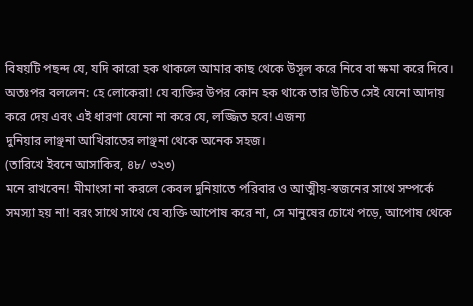বিষয়টি পছন্দ যে, যদি কারো হক থাকলে আমার কাছ থেকে উসূল করে নিবে বা ক্ষমা করে দিবে। অতঃপর বললেন: হে লোকেরা! যে ব্যক্তির উপর কোন হক থাকে তার উচিত সেই যেনো আদায় করে দেয় এবং এই ধারণা যেনো না করে যে, লজ্জিত হবে! এজন্য
দুনিয়ার লাঞ্ছনা আখিরাতের লাঞ্ছনা থেকে অনেক সহজ।
(তারিখে ইবনে আসাকির, ৪৮/ ৩২৩)
মনে রাখবেন! মীমাংসা না করলে কেবল দুনিয়াতে পরিবার ও আত্মীয়-স্বজনের সাথে সম্পর্কে সমস্যা হয় না! বরং সাথে সাথে যে ব্যক্তি আপোষ করে না, সে মানুষের চোখে পড়ে, আপোষ থেকে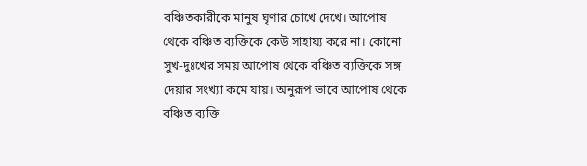বঞ্চিতকারীকে মানুষ ঘৃণার চোখে দেখে। আপোষ থেকে বঞ্চিত ব্যক্তিকে কেউ সাহায্য করে না। কোনো সুখ-দুঃখের সময় আপোষ থেকে বঞ্চিত ব্যক্তিকে সঙ্গ দেয়ার সংখ্যা কমে যায়। অনুরূপ ভাবে আপোষ থেকে বঞ্চিত ব্যক্তি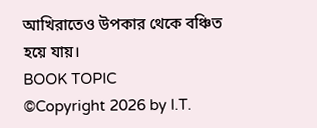আখিরাতেও উপকার থেকে বঞ্চিত হয়ে যায়।
BOOK TOPIC
©Copyright 2026 by I.T.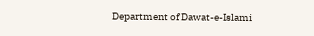Department of Dawat-e-Islami